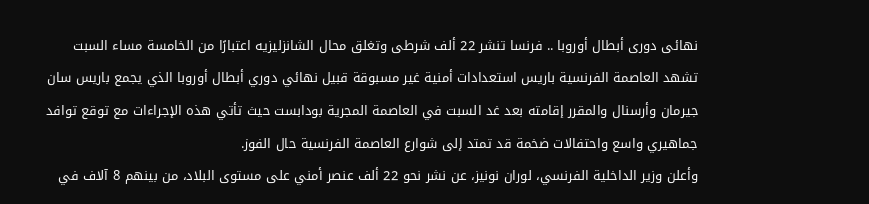نهائى دورى أبطال أوروبا .. فرنسا تنشر 22 ألف شرطى وتغلق محال الشانزليزيه اعتبارًا من الخامسة مساء السبت
تشهد العاصمة الفرنسية باريس استعدادات أمنية غير مسبوقة قبيل نهائي دوري أبطال أوروبا الذي يجمع باريس سان جيرمان وأرسنال والمقرر إقامته بعد غد السبت في العاصمة المجرية بودابست حيث تأتي هذه الإجراءات مع توقع توافد جماهيري واسع واحتفالات ضخمة قد تمتد إلى شوارع العاصمة الفرنسية حال الفوز.
وأعلن وزير الداخلية الفرنسي، لوران نونيز، عن نشر نحو 22 ألف عنصر أمني على مستوى البلاد، من بينهم 8 آلاف في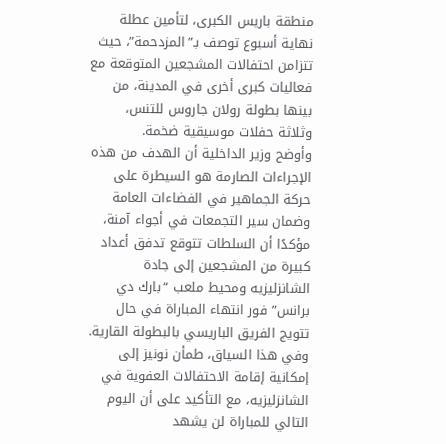منطقة باريس الكبرى، لتأمين عطلة نهاية أسبوع توصف بـ”المزدحمة”، حيث تتزامن احتفالات المشجعين المتوقعة مع فعاليات كبرى أخرى في المدينة، من بينها بطولة رولان جاروس للتنس، وثلاثة حفلات موسيقية ضخمة.
وأوضح وزير الداخلية أن الهدف من هذه الإجراءات الصارمة هو السيطرة على حركة الجماهير في الفضاءات العامة وضمان سير التجمعات في أجواء آمنة، مؤكدًا أن السلطات تتوقع تدفق أعداد كبيرة من المشجعين إلى جادة الشانزليزيه ومحيط ملعب “بارك دي برانس” فور انتهاء المباراة في حال تتويج الفريق الباريسي بالبطولة القارية.
وفي هذا السياق، طمأن نونيز إلى إمكانية إقامة الاحتفالات العفوية في الشانزليزيه، مع التأكيد على أن اليوم التالي للمباراة لن يشهد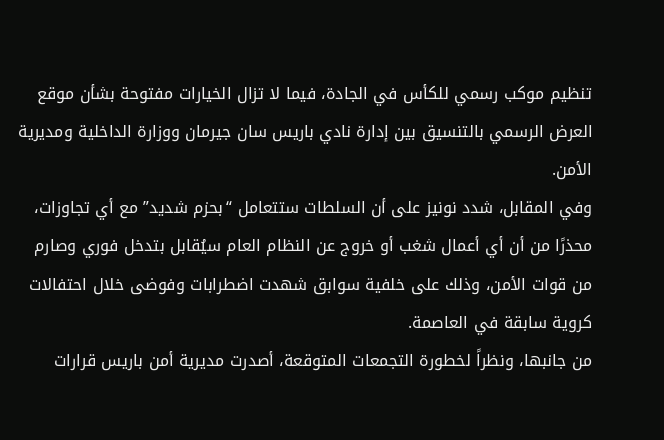تنظيم موكب رسمي للكأس في الجادة، فيما لا تزال الخيارات مفتوحة بشأن موقع العرض الرسمي بالتنسيق بين إدارة نادي باريس سان جيرمان ووزارة الداخلية ومديرية الأمن.
وفي المقابل، شدد نونيز على أن السلطات ستتعامل “بحزم شديد” مع أي تجاوزات، محذرًا من أن أي أعمال شغب أو خروج عن النظام العام سيُقابل بتدخل فوري وصارم من قوات الأمن، وذلك على خلفية سوابق شهدت اضطرابات وفوضى خلال احتفالات كروية سابقة في العاصمة.
من جانبها، ونظراً لخطورة التجمعات المتوقعة، أصدرت مديرية أمن باريس قرارات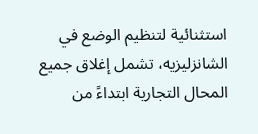استثنائية لتنظيم الوضع في الشانزليزيه، تشمل إغلاق جميع المحال التجارية ابتداءً من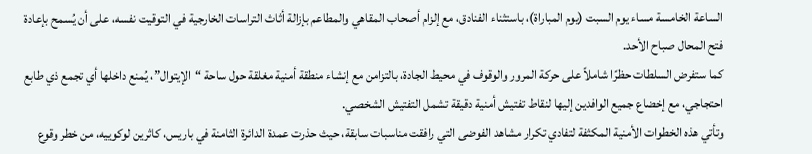الساعة الخامسة مساء يوم السبت (يوم المباراة)، باستثناء الفنادق، مع إلزام أصحاب المقاهي والمطاعم بإزالة أثاث التراسات الخارجية في التوقيت نفسه، على أن يُسمح بإعادة فتح المحال صباح الأحد.
كما ستفرض السلطات حظرًا شاملاً على حركة المرور والوقوف في محيط الجادة، بالتزامن مع إنشاء منطقة أمنية مغلقة حول ساحة “الإيتوال”، يُمنع داخلها أي تجمع ذي طابع احتجاجي، مع إخضاع جميع الوافدين إليها لنقاط تفتيش أمنية دقيقة تشمل التفتيش الشخصي.
وتأتي هذه الخطوات الأمنية المكثفة لتفادي تكرار مشاهد الفوضى التي رافقت مناسبات سابقة، حيث حذرت عمدة الدائرة الثامنة في باريس، كاثرين لوكوييه، من خطر وقوع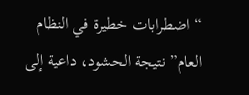“اضطرابات خطيرة في النظام العام” نتيجة الحشود، داعية إلى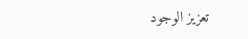تعزيز الوجود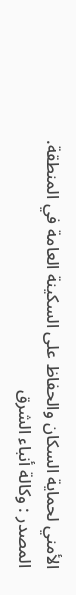الأمني لحماية السكان والحفاظ على السكينة العامة في المنطقة.
المصدر : وكالة أنباء الشرق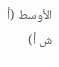الأوسط (أ ش أ)